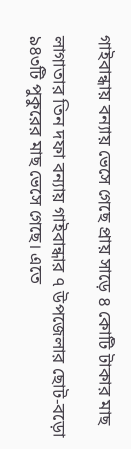গাইবান্ধায় বন্যায় ভেসে গেছে প্রায় সাড়ে ৪ কোটি টাকার মাছ

লাগাতার তিন দফা বন্যায় গাইবান্ধার ৭ উপজেলার ছোট-বড়ো ৯৪৩টি পুকুরের মাছ ভেসে গেছে। এতে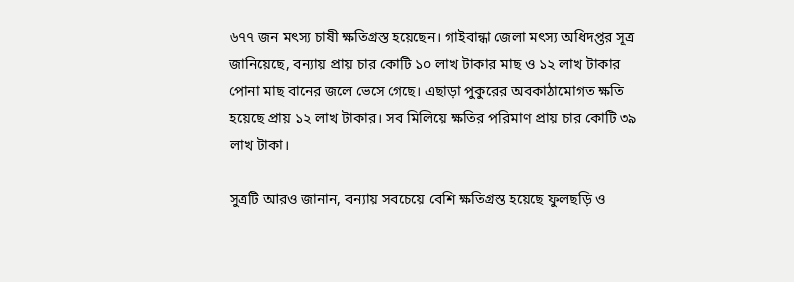৬৭৭ জন মৎস্য চাষী ক্ষতিগ্রস্ত হয়েছেন। গাইবান্ধা জেলা মৎস্য অধিদপ্তর সূত্র জানিয়েছে, বন্যায় প্রায় চার কোটি ১০ লাখ টাকার মাছ ও ১২ লাখ টাকার পোনা মাছ বানের জলে ভেসে গেছে। এছাড়া পুকুরের অবকাঠামোগত ক্ষতি হয়েছে প্রায় ১২ লাখ টাকার। সব মিলিয়ে ক্ষতির পরিমাণ প্রায় চার কোটি ৩৯ লাখ টাকা।

সুত্রটি আরও জানান, বন্যায় সবচেয়ে বেশি ক্ষতিগ্রস্ত হয়েছে ফুলছড়ি ও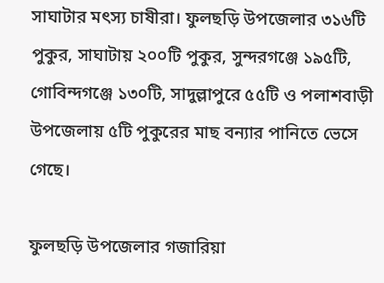সাঘাটার মৎস্য চাষীরা। ফুলছড়ি উপজেলার ৩১৬টি পুকুর, সাঘাটায় ২০০টি পুকুর, সুন্দরগঞ্জে ১৯৫টি, গোবিন্দগঞ্জে ১৩০টি, সাদুল্লাপুরে ৫৫টি ও পলাশবাড়ী উপজেলায় ৫টি পুকুরের মাছ বন্যার পানিতে ভেসে গেছে।

ফুলছড়ি উপজেলার গজারিয়া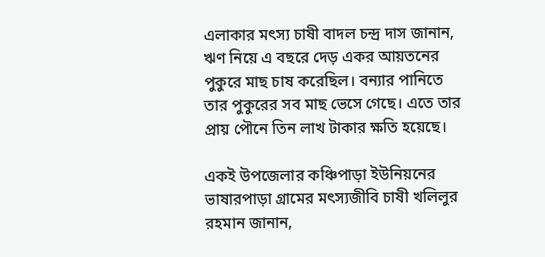এলাকার মৎস্য চাষী বাদল চন্দ্র দাস জানান, ঋণ নিয়ে এ বছরে দেড় একর আয়তনের পুকুরে মাছ চাষ করেছিল। বন্যার পানিতে তার পুকুরের সব মাছ ভেসে গেছে। এতে তার প্রায় পৌনে তিন লাখ টাকার ক্ষতি হয়েছে।

একই উপজেলার কঞ্চিপাড়া ইউনিয়নের ভাষারপাড়া গ্রামের মৎস্যজীবি চাষী খলিলুর রহমান জানান,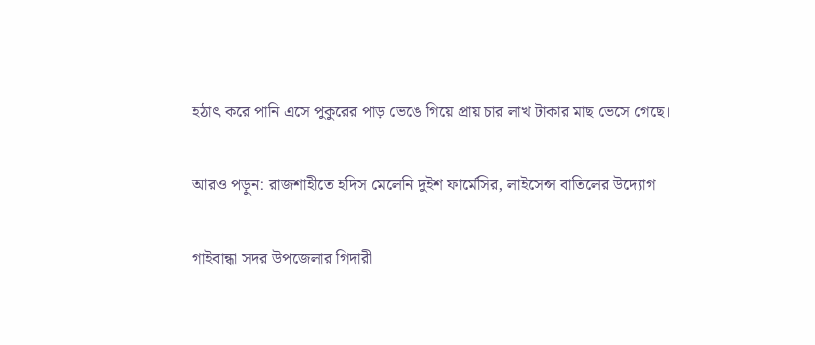হঠাৎ করে পানি এসে পুকুরের পাড় ভেঙে গিয়ে প্রায় চার লাখ টাকার মাছ ভেসে গেছে।

আরও পড়ুন: রাজশাহীতে হদিস মেলেনি দুইশ ফার্মেসির, লাইসেন্স বাতিলের উদ্যোগ

গাইবান্ধা সদর উপজেলার গিদারী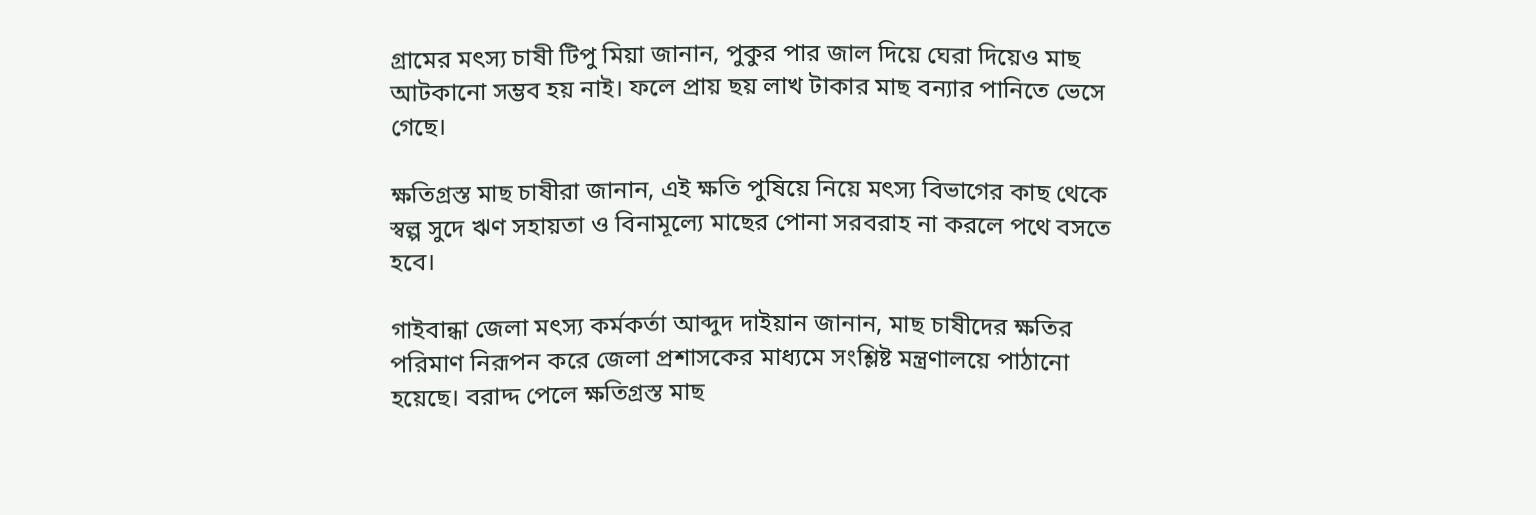গ্রামের মৎস্য চাষী টিপু মিয়া জানান, পুকুর পার জাল দিয়ে ঘেরা দিয়েও মাছ আটকানো সম্ভব হয় নাই। ফলে প্রায় ছয় লাখ টাকার মাছ বন্যার পানিতে ভেসে গেছে।

ক্ষতিগ্রস্ত মাছ চাষীরা জানান, এই ক্ষতি পুষিয়ে নিয়ে মৎস্য বিভাগের কাছ থেকে স্বল্প সুদে ঋণ সহায়তা ও বিনামূল্যে মাছের পোনা সরবরাহ না করলে পথে বসতে হবে।

গাইবান্ধা জেলা মৎস্য কর্মকর্তা আব্দুদ দাইয়ান জানান, মাছ চাষীদের ক্ষতির পরিমাণ নিরূপন করে জেলা প্রশাসকের মাধ্যমে সংশ্লিষ্ট মন্ত্রণালয়ে পাঠানো হয়েছে। বরাদ্দ পেলে ক্ষতিগ্রস্ত মাছ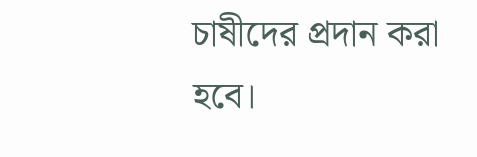চাষীদের প্রদান করা হবে।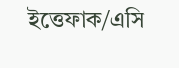ইত্তেফাক/এসি